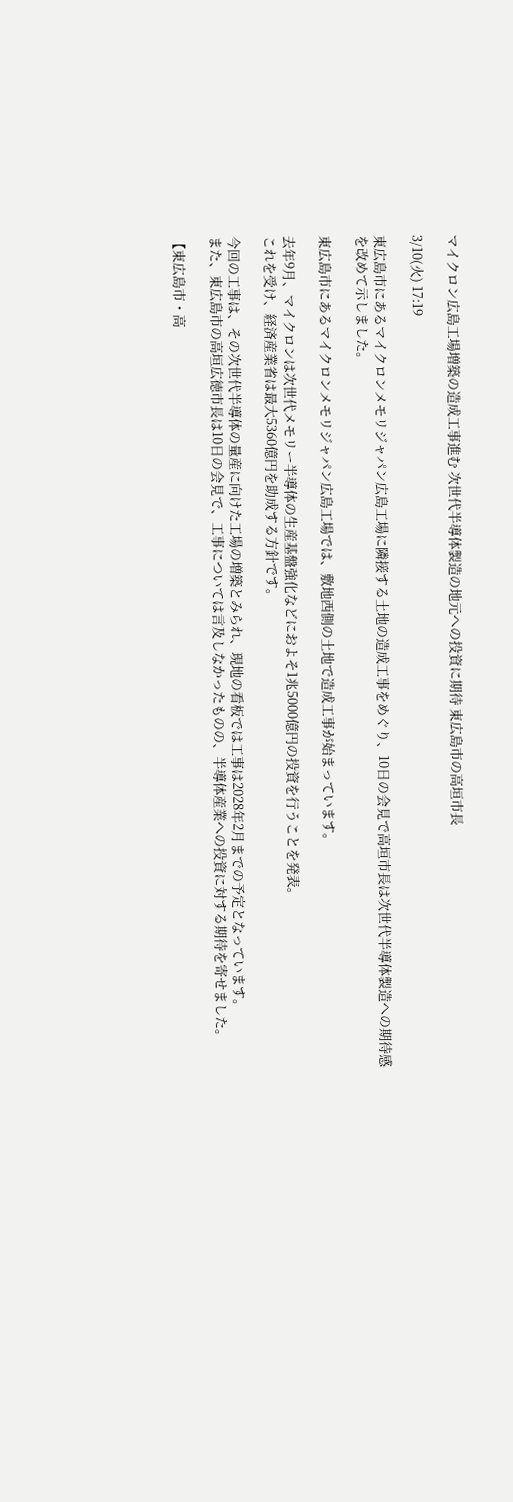マイクロン広島工場増築の造成工事進む 次世代半導体製造の地元への投資に期待 東広島市の高垣市長

3/10(火) 17:19

東広島市にあるマイクロンメモリジャパン広島工場に隣接する土地の造成工事をめぐり、10日の会見で高垣市長は次世代半導体製造への期待感を改めて示しました。

東広島市にあるマイクロンメモリジャパン広島工場では、敷地西側の土地で造成工事が始まっています。

去年9月、マイクロンは次世代メモリー半導体の生産基盤強化などにおよそ1兆5000億円の投資を行うことを発表。
これを受け、経済産業省は最大5360億円を助成する方針です。

今回の工事は、その次世代半導体の量産に向けた工場の増築とみられ、現地の看板では工事は2028年2月までの予定となっています。
また、東広島市の高垣広徳市長は10日の会見で、工事については言及しなかったものの、半導体産業への投資に対する期待を寄せました。

【東広島市・高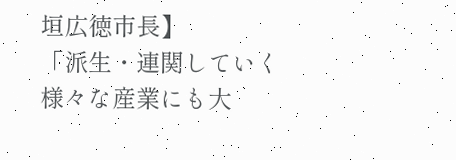垣広徳市長】
「派生・連関していく様々な産業にも大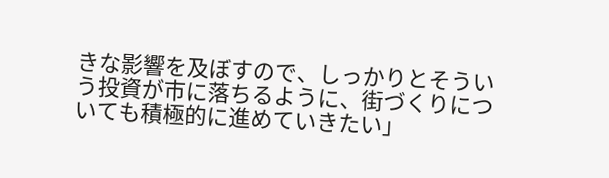きな影響を及ぼすので、しっかりとそういう投資が市に落ちるように、街づくりについても積極的に進めていきたい」